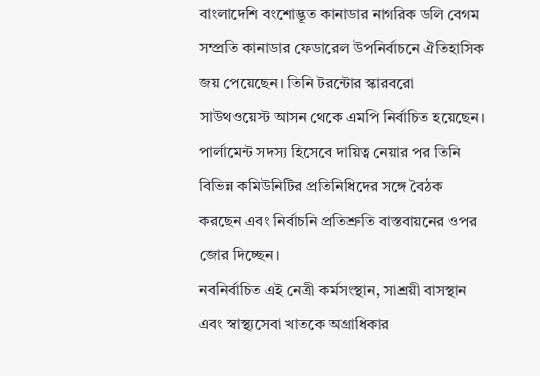বাংলাদেশি বংশোদ্ভূত কানাডার নাগরিক ডলি বেগম সম্প্রতি কানাডার ফেডারেল উপনির্বাচনে ঐতিহাসিক জয় পেয়েছেন। তিনি টরন্টোর স্কারবরো সাউথওয়েস্ট আসন থেকে এমপি নির্বাচিত হয়েছেন। পার্লামেন্ট সদস্য হিসেবে দায়িত্ব নেয়ার পর তিনি বিভিন্ন কমিউনিটির প্রতিনিধিদের সঙ্গে বৈঠক করছেন এবং নির্বাচনি প্রতিশ্রুতি বাস্তবায়নের ওপর জোর দিচ্ছেন।
নবনির্বাচিত এই নেত্রী কর্মসংস্থান, সাশ্রয়ী বাসস্থান এবং স্বাস্থ্যসেবা খাতকে অগ্রাধিকার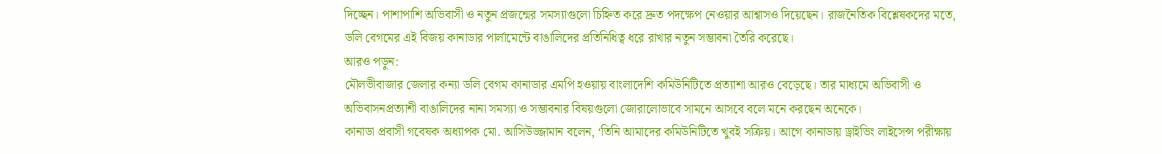দিচ্ছেন। পাশাপাশি অভিবাসী ও নতুন প্রজন্মের সমস্যাগুলো চিহ্নিত করে দ্রুত পদক্ষেপ নেওয়ার আশ্বাসও দিয়েছেন। রাজনৈতিক বিশ্লেষকদের মতে, ডলি বেগমের এই বিজয় কানাডার পার্লামেন্টে বাঙালিদের প্রতিনিধিত্ব ধরে রাখার নতুন সম্ভাবনা তৈরি করেছে।
আরও পড়ুন:
মৌলভীবাজার জেলার কন্যা ডলি বেগম কানাডার এমপি হওয়ায় বাংলাদেশি কমিউনিটিতে প্রত্যাশা আরও বেড়েছে। তার মাধ্যমে অভিবাসী ও অভিবাসনপ্রত্যাশী বাঙালিদের নানা সমস্যা ও সম্ভাবনার বিষয়গুলো জোরালোভাবে সামনে আসবে বলে মনে করছেন অনেকে।
কানাডা প্রবাসী গবেষক অধ্যাপক মো. আসিউজ্জামান বলেন, ‘তিনি আমাদের কমিউনিটিতে খুবই সক্রিয়। আগে কানাডায় ড্রাইভিং লাইসেন্স পরীক্ষায়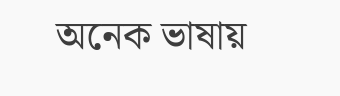অনেক ভাষায়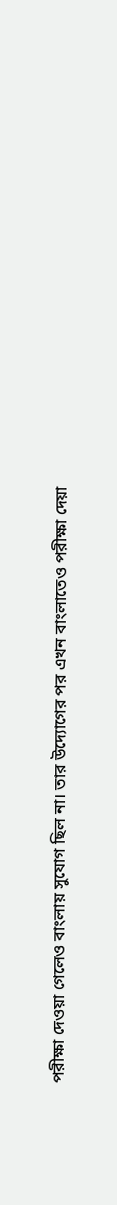পরীক্ষা দেওয়া গেলেও বাংলায় সুযোগ ছিল না। তার উদ্যোগের পর এখন বাংলাতেও পরীক্ষা দেয়া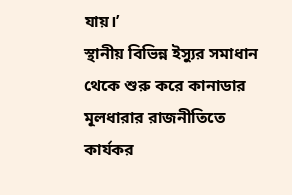যায়।’
স্থানীয় বিভিন্ন ইস্যুর সমাধান থেকে শুরু করে কানাডার মূলধারার রাজনীতিতে কার্যকর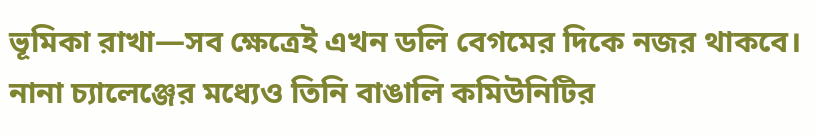ভূমিকা রাখা—সব ক্ষেত্রেই এখন ডলি বেগমের দিকে নজর থাকবে। নানা চ্যালেঞ্জের মধ্যেও তিনি বাঙালি কমিউনিটির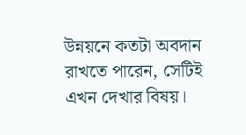উন্নয়নে কতটা অবদান রাখতে পারেন, সেটিই এখন দেখার বিষয়।